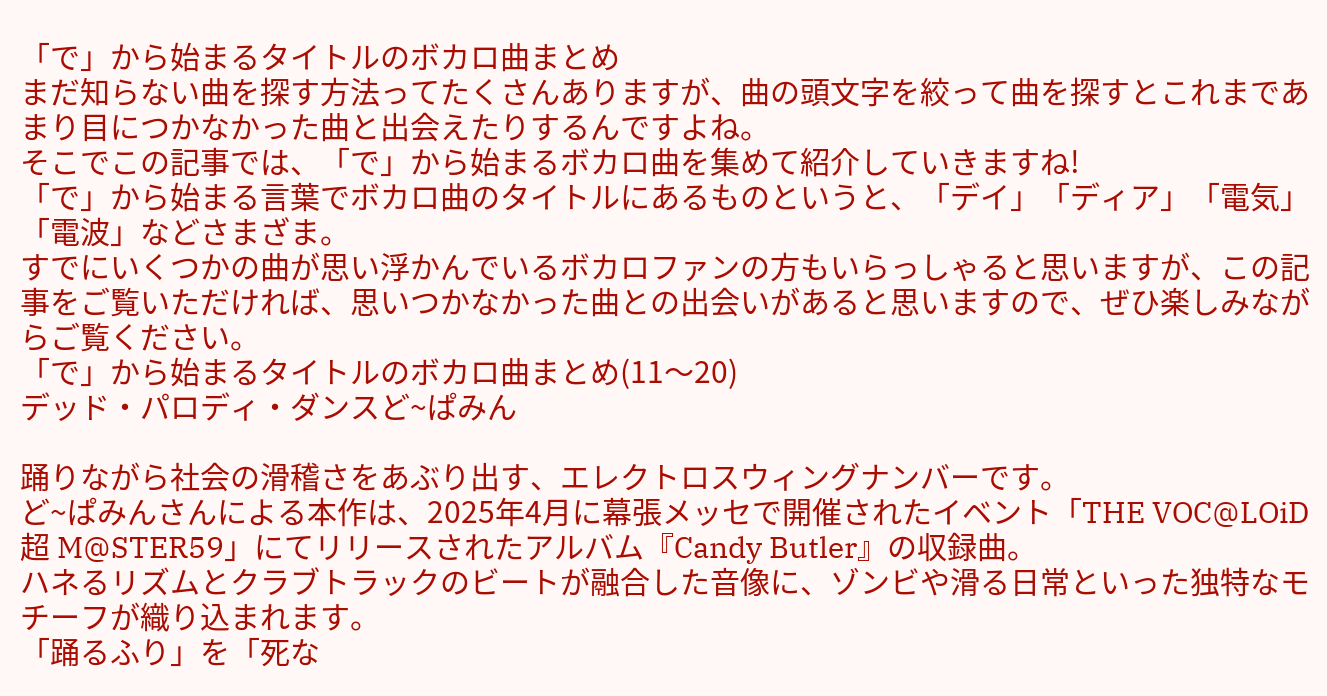「で」から始まるタイトルのボカロ曲まとめ
まだ知らない曲を探す方法ってたくさんありますが、曲の頭文字を絞って曲を探すとこれまであまり目につかなかった曲と出会えたりするんですよね。
そこでこの記事では、「で」から始まるボカロ曲を集めて紹介していきますね!
「で」から始まる言葉でボカロ曲のタイトルにあるものというと、「デイ」「ディア」「電気」「電波」などさまざま。
すでにいくつかの曲が思い浮かんでいるボカロファンの方もいらっしゃると思いますが、この記事をご覧いただければ、思いつかなかった曲との出会いがあると思いますので、ぜひ楽しみながらご覧ください。
「で」から始まるタイトルのボカロ曲まとめ(11〜20)
デッド・パロディ・ダンスど~ぱみん

踊りながら社会の滑稽さをあぶり出す、エレクトロスウィングナンバーです。
ど~ぱみんさんによる本作は、2025年4月に幕張メッセで開催されたイベント「THE VOC@LOiD 超 M@STER59」にてリリースされたアルバム『Candy Butler』の収録曲。
ハネるリズムとクラブトラックのビートが融合した音像に、ゾンビや滑る日常といった独特なモチーフが織り込まれます。
「踊るふり」を「死な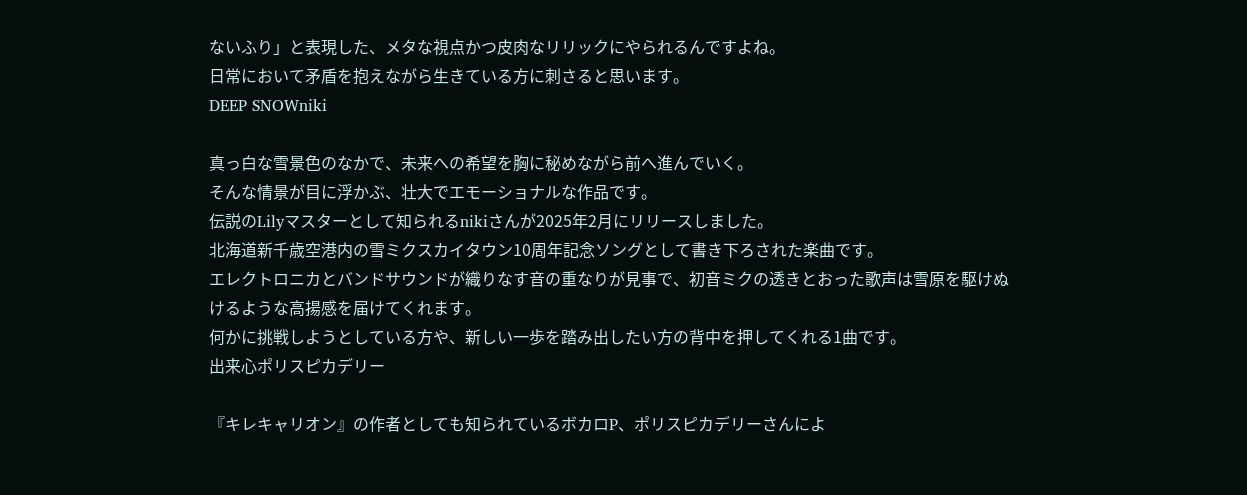ないふり」と表現した、メタな視点かつ皮肉なリリックにやられるんですよね。
日常において矛盾を抱えながら生きている方に刺さると思います。
DEEP SNOWniki

真っ白な雪景色のなかで、未来への希望を胸に秘めながら前へ進んでいく。
そんな情景が目に浮かぶ、壮大でエモーショナルな作品です。
伝説のLilyマスターとして知られるnikiさんが2025年2月にリリースしました。
北海道新千歳空港内の雪ミクスカイタウン10周年記念ソングとして書き下ろされた楽曲です。
エレクトロニカとバンドサウンドが織りなす音の重なりが見事で、初音ミクの透きとおった歌声は雪原を駆けぬけるような高揚感を届けてくれます。
何かに挑戦しようとしている方や、新しい一歩を踏み出したい方の背中を押してくれる1曲です。
出来心ポリスピカデリー

『キレキャリオン』の作者としても知られているボカロP、ポリスピカデリーさんによ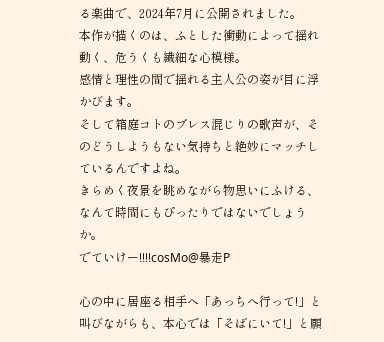る楽曲で、2024年7月に公開されました。
本作が描くのは、ふとした衝動によって揺れ動く、危うくも繊細な心模様。
感情と理性の間で揺れる主人公の姿が目に浮かびます。
そして箱庭コトのブレス混じりの歌声が、そのどうしようもない気持ちと絶妙にマッチしているんですよね。
きらめく夜景を眺めながら物思いにふける、なんて時間にもぴったりではないでしょうか。
でていけー!!!!cosMo@暴走P

心の中に居座る相手へ「あっちへ行って!」と叫びながらも、本心では「そばにいて!」と願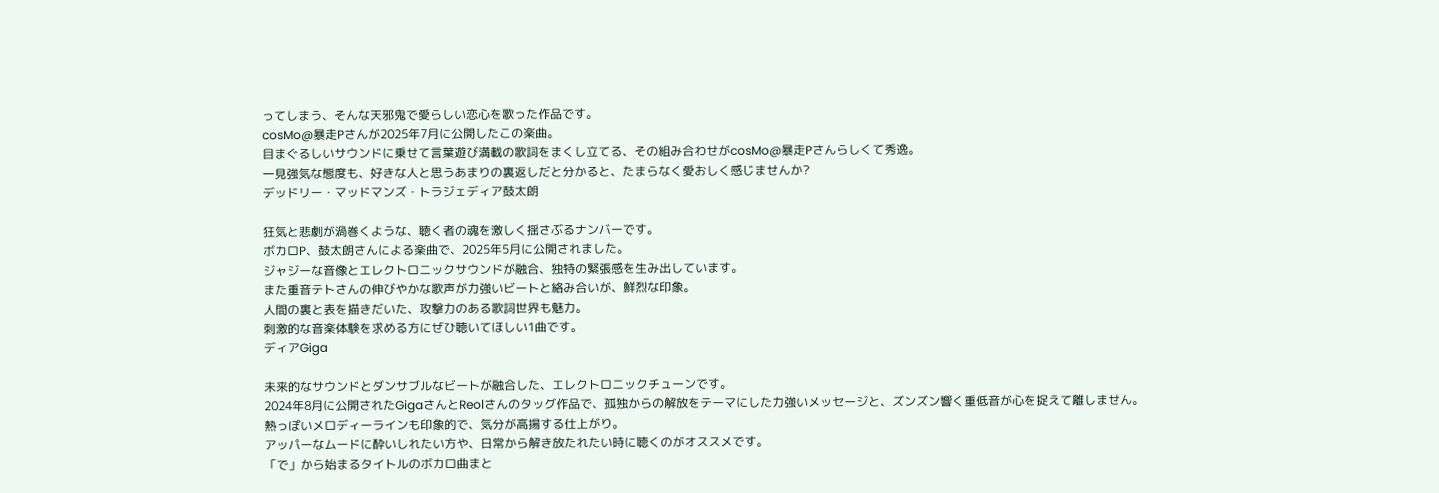ってしまう、そんな天邪鬼で愛らしい恋心を歌った作品です。
cosMo@暴走Pさんが2025年7月に公開したこの楽曲。
目まぐるしいサウンドに乗せて言葉遊び満載の歌詞をまくし立てる、その組み合わせがcosMo@暴走Pさんらしくて秀逸。
一見強気な態度も、好きな人と思うあまりの裏返しだと分かると、たまらなく愛おしく感じませんか?
デッドリー・マッドマンズ・トラジェディア鼓太朗

狂気と悲劇が渦巻くような、聴く者の魂を激しく揺さぶるナンバーです。
ボカロP、鼓太朗さんによる楽曲で、2025年5月に公開されました。
ジャジーな音像とエレクトロニックサウンドが融合、独特の緊張感を生み出しています。
また重音テトさんの伸びやかな歌声が力強いビートと絡み合いが、鮮烈な印象。
人間の裏と表を描きだいた、攻撃力のある歌詞世界も魅力。
刺激的な音楽体験を求める方にぜひ聴いてほしい1曲です。
ディアGiga

未来的なサウンドとダンサブルなビートが融合した、エレクトロニックチューンです。
2024年8月に公開されたGigaさんとReolさんのタッグ作品で、孤独からの解放をテーマにした力強いメッセージと、ズンズン響く重低音が心を捉えて離しません。
熱っぽいメロディーラインも印象的で、気分が高揚する仕上がり。
アッパーなムードに酔いしれたい方や、日常から解き放たれたい時に聴くのがオススメです。
「で」から始まるタイトルのボカロ曲まと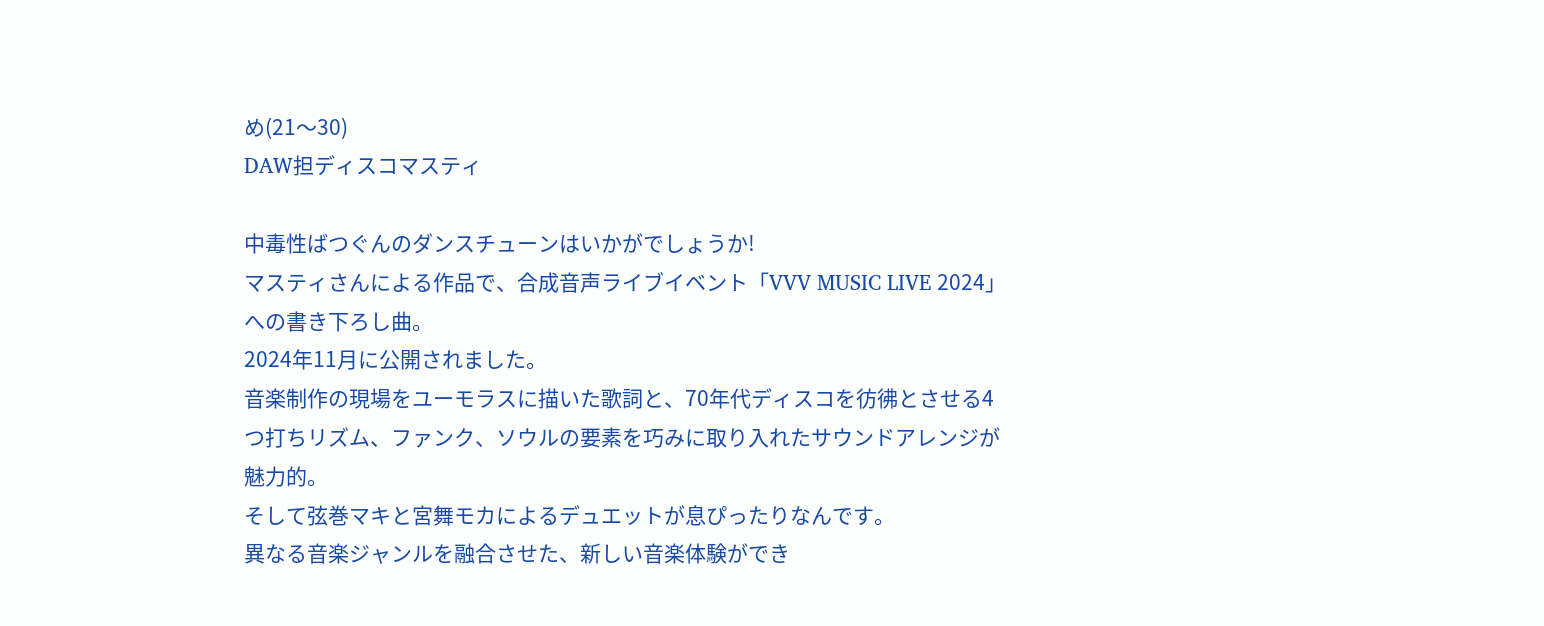め(21〜30)
DAW担ディスコマスティ

中毒性ばつぐんのダンスチューンはいかがでしょうか!
マスティさんによる作品で、合成音声ライブイベント「VVV MUSIC LIVE 2024」への書き下ろし曲。
2024年11月に公開されました。
音楽制作の現場をユーモラスに描いた歌詞と、70年代ディスコを彷彿とさせる4つ打ちリズム、ファンク、ソウルの要素を巧みに取り入れたサウンドアレンジが魅力的。
そして弦巻マキと宮舞モカによるデュエットが息ぴったりなんです。
異なる音楽ジャンルを融合させた、新しい音楽体験ができ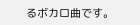るボカロ曲です。